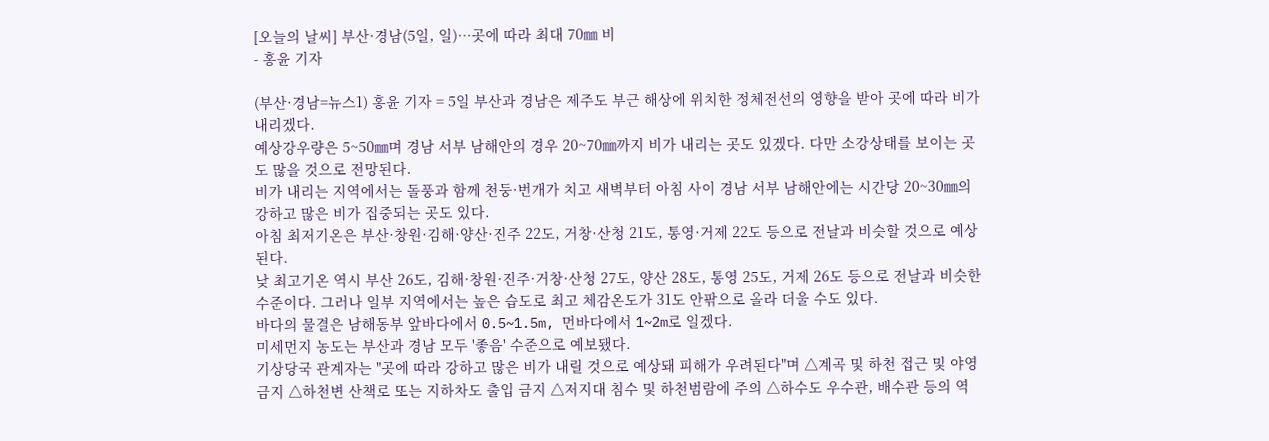[오늘의 날씨] 부산·경남(5일, 일)…곳에 따라 최대 70㎜ 비
- 홍윤 기자

(부산·경남=뉴스1) 홍윤 기자 = 5일 부산과 경남은 제주도 부근 해상에 위치한 정체전선의 영향을 받아 곳에 따라 비가 내리겠다.
예상강우량은 5~50㎜며 경남 서부 남해안의 경우 20~70㎜까지 비가 내리는 곳도 있겠다. 다만 소강상태를 보이는 곳도 많을 것으로 전망된다.
비가 내리는 지역에서는 돌풍과 함께 천둥·번개가 치고 새벽부터 아침 사이 경남 서부 남해안에는 시간당 20~30㎜의 강하고 많은 비가 집중되는 곳도 있다.
아침 최저기온은 부산·창원·김해·양산·진주 22도, 거창·산청 21도, 통영·거제 22도 등으로 전날과 비슷할 것으로 예상된다.
낮 최고기온 역시 부산 26도, 김해·창원·진주·거창·산청 27도, 양산 28도, 통영 25도, 거제 26도 등으로 전날과 비슷한 수준이다. 그러나 일부 지역에서는 높은 습도로 최고 체감온도가 31도 안팎으로 올라 더울 수도 있다.
바다의 물결은 남해동부 앞바다에서 0.5~1.5m, 먼바다에서 1~2m로 일겠다.
미세먼지 농도는 부산과 경남 모두 '좋음' 수준으로 예보됐다.
기상당국 관계자는 "곳에 따라 강하고 많은 비가 내릴 것으로 예상돼 피해가 우려된다"며 △계곡 및 하천 접근 및 야영 금지 △하천변 산책로 또는 지하차도 출입 금지 △저지대 침수 및 하천범람에 주의 △하수도 우수관, 배수관 등의 역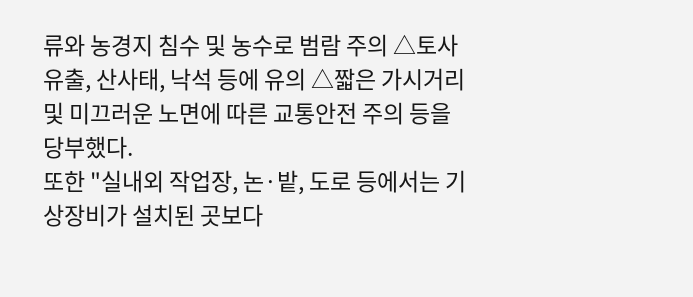류와 농경지 침수 및 농수로 범람 주의 △토사유출, 산사태, 낙석 등에 유의 △짧은 가시거리 및 미끄러운 노면에 따른 교통안전 주의 등을 당부했다.
또한 "실내외 작업장, 논·밭, 도로 등에서는 기상장비가 설치된 곳보다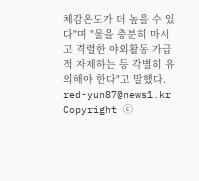체감온도가 더 높을 수 있다"며 "물을 충분히 마시고 격렬한 야외활동 가급적 자제하는 등 각별히 유의해야 한다"고 말했다.
red-yun87@news1.kr
Copyright ⓒ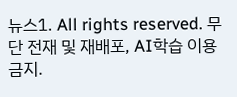뉴스1. All rights reserved. 무단 전재 및 재배포, AI학습 이용금지.